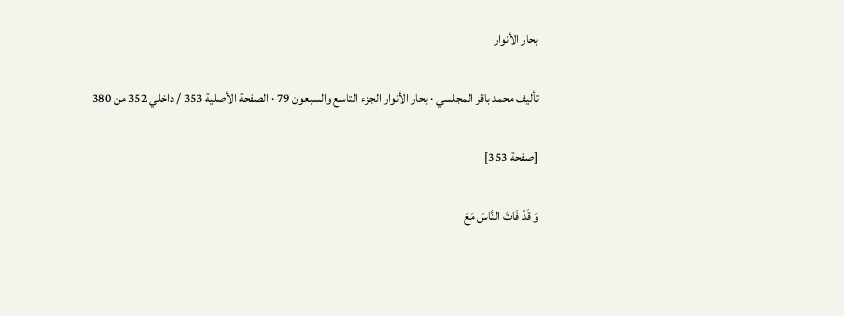بحار الأنوار

تأليف محمد باقر المجلسي · بحار الأنوار الجزء التاسع والسبعون 79 · الصفحة الأصلية 353 / داخلي 352 من 380

[صفحة 353]

وَ قَدْ فَاتَ النَّاسَ مَعَ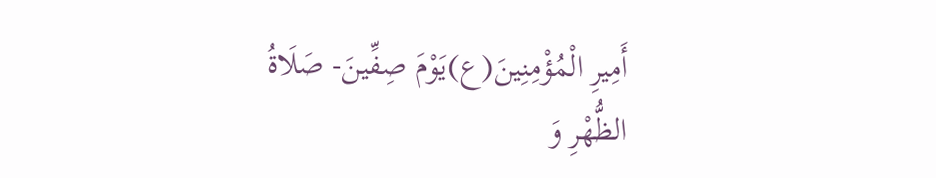أَمِيرِ الْمُؤْمِنِينَ(ع)يَوْمَ صِفِّينَ- صَلَاةُ الظُّهْرِ وَ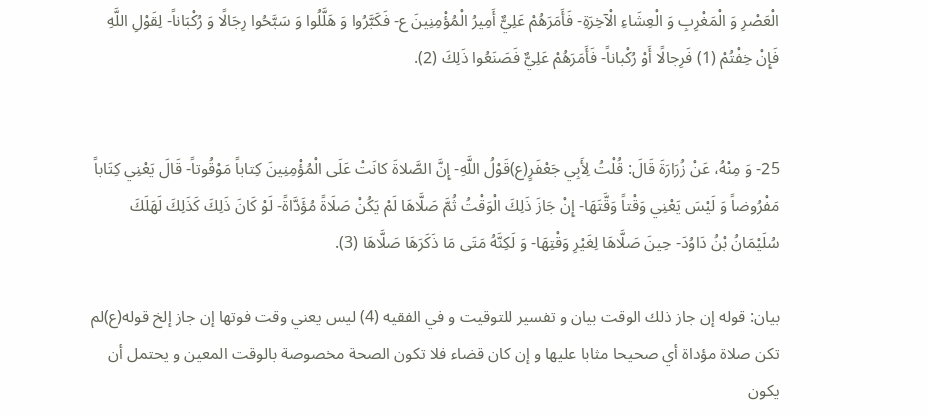الْعَصْرِ وَ الْمَغْرِبِ وَ الْعِشَاءِ الْآخِرَةِ- فَأَمَرَهُمْ عَلِيٌّ أَمِيرُ الْمُؤْمِنِينَ ع- فَكَبَّرُوا وَ هَلَّلُوا وَ سَبَّحُوا رِجَالًا وَ رُكْبَاناً- لِقَوْلِ اللَّهِ فَإِنْ خِفْتُمْ (1) فَرِجالًا أَوْ رُكْباناً- فَأَمَرَهُمْ عَلِيٌّ فَصَنَعُوا ذَلِكَ (2).


25- وَ مِنْهُ، عَنْ زُرَارَةَ قَالَ: قُلْتُ لِأَبِي جَعْفَرٍ(ع)قَوْلُ اللَّهِ- إِنَّ الصَّلاةَ كانَتْ عَلَى الْمُؤْمِنِينَ كِتاباً مَوْقُوتاً- قَالَ يَعْنِي كِتَاباً مَفْرُوضاً وَ لَيْسَ يَعْنِي وَقْتاً وَقَّتَهَا- إِنْ جَازَ ذَلِكَ الْوَقْتُ ثُمَّ صَلَّاهَا لَمْ يَكُنْ صَلَاةً مُؤَدَّاةً- لَوْ كَانَ ذَلِكَ كَذَلِكَ لَهَلَكَ سُلَيْمَانُ بْنُ دَاوُدَ- حِينَ صَلَّاهَا لِغَيْرِ وَقْتِهَا- وَ لَكِنَّهُ مَتَى مَا ذَكَرَهَا صَلَّاهَا (3).

بيان: قوله إن جاز ذلك الوقت بيان و تفسير للتوقيت و في الفقيه (4) ليس يعني وقت فوتها إن جاز إلخ قوله(ع)لم تكن صلاة مؤداة أي صحيحا مثابا عليها و إن كان قضاء فلا تكون الصحة مخصوصة بالوقت المعين و يحتمل أن يكون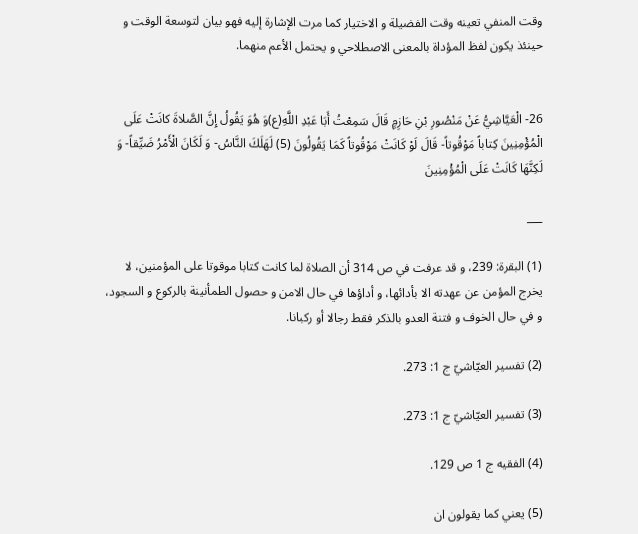وقت المنفي تعينه وقت الفضيلة و الاختيار كما مرت الإشارة إليه فهو بيان لتوسعة الوقت و حينئذ يكون لفظ المؤداة بالمعنى الاصطلاحي و يحتمل الأعم منهما.


26- الْعَيَّاشِيُّ عَنْ مَنْصُورِ بْنِ حَازِمٍ قَالَ سَمِعْتُ أَبَا عَبْدِ اللَّهِ(ع)وَ هُوَ يَقُولُ إِنَّ الصَّلاةَ كانَتْ عَلَى الْمُؤْمِنِينَ كِتاباً مَوْقُوتاً- قَالَ لَوْ كَانَتْ مَوْقُوتاً كَمَا يَقُولُونَ (5) لَهَلَكَ النَّاسُ- وَ لَكَانَ الْأَمْرُ ضَيِّقاً- وَ لَكِنَّهَا كَانَتْ عَلَى الْمُؤْمِنِينَ

___

(1) البقرة: 239، و قد عرفت في ص 314 أن الصلاة لما كانت كتابا موقوتا على المؤمنين، لا يخرج المؤمن عن عهدته الا بأدائها، و أداؤها في حال الامن و حصول الطمأنينة بالركوع و السجود، و في حال الخوف و فتنة العدو بالذكر فقط رجالا أو ركبانا.

(2) تفسير العيّاشيّ ج 1: 273.

(3) تفسير العيّاشيّ ج 1: 273.

(4) الفقيه ج 1 ص 129.

(5) يعني كما يقولون ان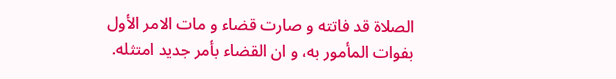الصلاة قد فاتته و صارت قضاء و مات الامر الأول بفوات المأمور به، و ان القضاء بأمر جديد امتثله.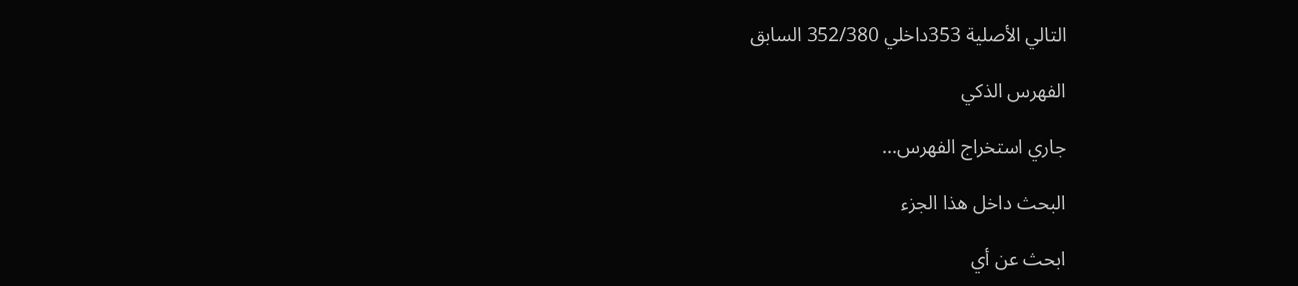التالي الأصلية 353داخلي 352/380 السابق

الفهرس الذكي

جاري استخراج الفهرس...

البحث داخل هذا الجزء

ابحث عن أي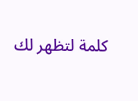كلمة لتظهر لك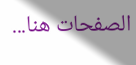الصفحات هنا...